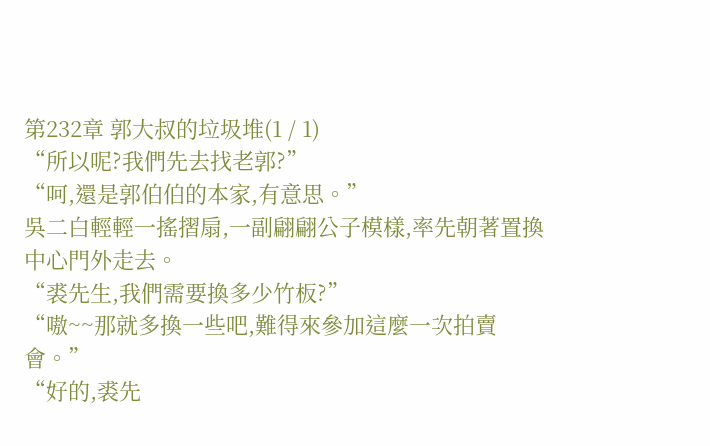第232章 郭大叔的垃圾堆(1 / 1)
“所以呢?我們先去找老郭?”
“呵,還是郭伯伯的本家,有意思。”
吳二白輕輕一搖摺扇,一副翩翩公子模樣,率先朝著置換中心門外走去。
“裘先生,我們需要換多少竹板?”
“嗷~~那就多換一些吧,難得來參加這麼一次拍賣會。”
“好的,裘先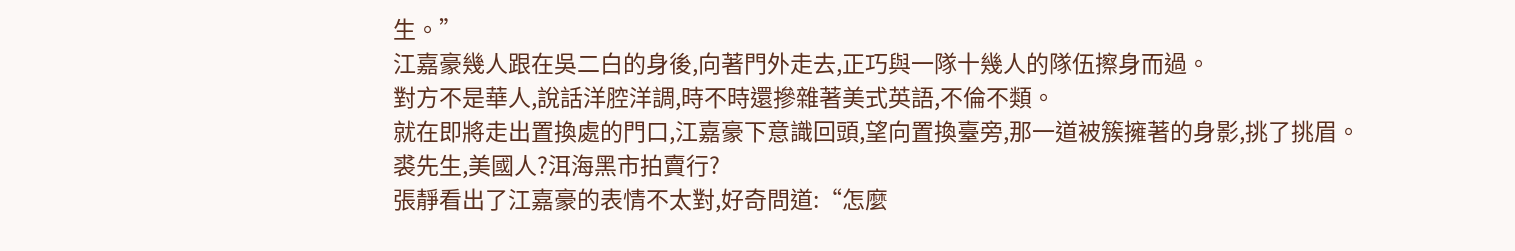生。”
江嘉豪幾人跟在吳二白的身後,向著門外走去,正巧與一隊十幾人的隊伍擦身而過。
對方不是華人,說話洋腔洋調,時不時還摻雜著美式英語,不倫不類。
就在即將走出置換處的門口,江嘉豪下意識回頭,望向置換臺旁,那一道被簇擁著的身影,挑了挑眉。
裘先生,美國人?洱海黑市拍賣行?
張靜看出了江嘉豪的表情不太對,好奇問道:“怎麼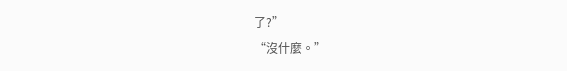了?”
“沒什麼。”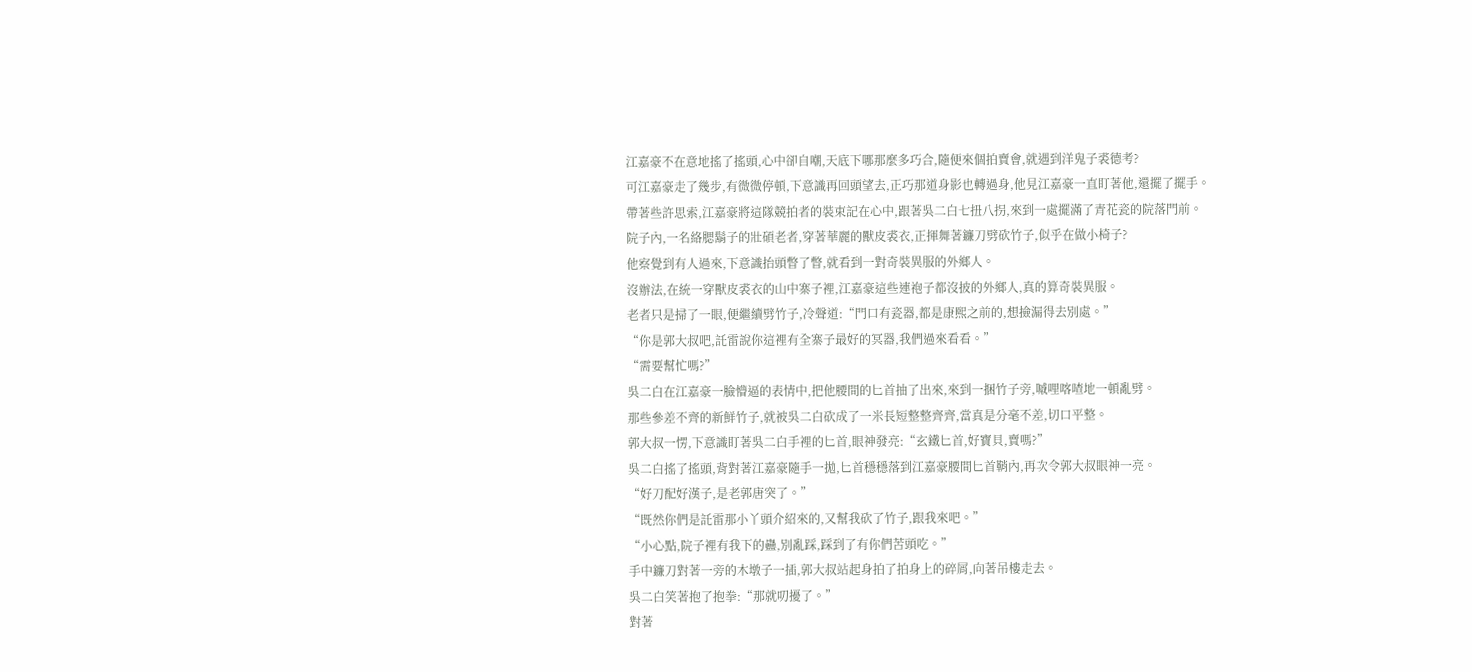江嘉豪不在意地搖了搖頭,心中卻自嘲,天底下哪那麼多巧合,隨便來個拍賣會,就遇到洋鬼子裘德考?
可江嘉豪走了幾步,有微微停頓,下意識再回頭望去,正巧那道身影也轉過身,他見江嘉豪一直盯著他,還擺了擺手。
帶著些許思索,江嘉豪將這隊競拍者的裝束記在心中,跟著吳二白七扭八拐,來到一處擺滿了青花瓷的院落門前。
院子內,一名絡腮鬍子的壯碩老者,穿著華麗的獸皮裘衣,正揮舞著鐮刀劈砍竹子,似乎在做小椅子?
他察覺到有人過來,下意識抬頭瞥了瞥,就看到一對奇裝異服的外鄉人。
沒辦法,在統一穿獸皮裘衣的山中寨子裡,江嘉豪這些連袍子都沒披的外鄉人,真的算奇裝異服。
老者只是掃了一眼,便繼續劈竹子,冷聲道:“門口有瓷器,都是康熙之前的,想撿漏得去別處。”
“你是郭大叔吧,託雷說你這裡有全寨子最好的冥器,我們過來看看。”
“需要幫忙嗎?”
吳二白在江嘉豪一臉懵逼的表情中,把他腰間的匕首抽了出來,來到一捆竹子旁,嘁哩喀喳地一頓亂劈。
那些參差不齊的新鮮竹子,就被吳二白砍成了一米長短整整齊齊,當真是分毫不差,切口平整。
郭大叔一愣,下意識盯著吳二白手裡的匕首,眼神發亮:“玄鐵匕首,好寶貝,賣嗎?”
吳二白搖了搖頭,背對著江嘉豪隨手一拋,匕首穩穩落到江嘉豪腰間匕首鞘內,再次令郭大叔眼神一亮。
“好刀配好漢子,是老郭唐突了。”
“既然你們是託雷那小丫頭介紹來的,又幫我砍了竹子,跟我來吧。”
“小心點,院子裡有我下的蠱,別亂踩,踩到了有你們苦頭吃。”
手中鐮刀對著一旁的木墩子一插,郭大叔站起身拍了拍身上的碎屑,向著吊樓走去。
吳二白笑著抱了抱拳:“那就叨擾了。”
對著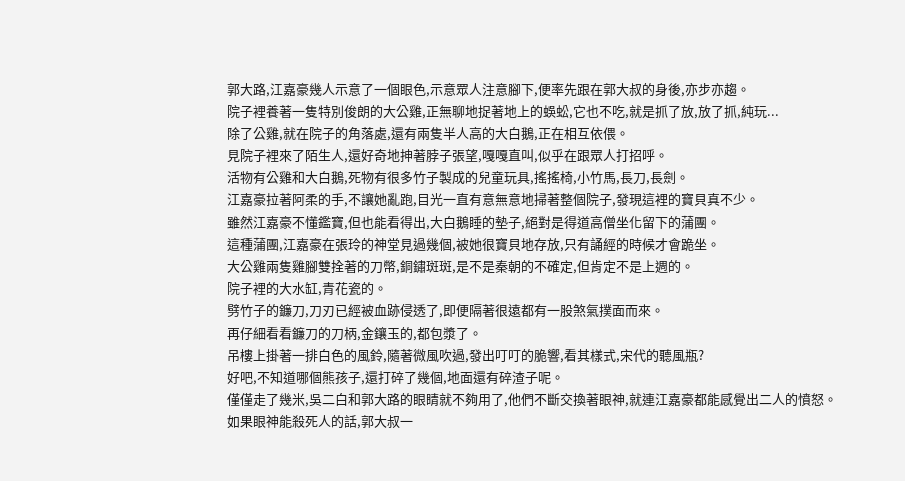郭大路,江嘉豪幾人示意了一個眼色,示意眾人注意腳下,便率先跟在郭大叔的身後,亦步亦趨。
院子裡養著一隻特別俊朗的大公雞,正無聊地捉著地上的蜈蚣,它也不吃,就是抓了放,放了抓,純玩...
除了公雞,就在院子的角落處,還有兩隻半人高的大白鵝,正在相互依偎。
見院子裡來了陌生人,還好奇地抻著脖子張望,嘎嘎直叫,似乎在跟眾人打招呼。
活物有公雞和大白鵝,死物有很多竹子製成的兒童玩具,搖搖椅,小竹馬,長刀,長劍。
江嘉豪拉著阿柔的手,不讓她亂跑,目光一直有意無意地掃著整個院子,發現這裡的寶貝真不少。
雖然江嘉豪不懂鑑寶,但也能看得出,大白鵝睡的墊子,絕對是得道高僧坐化留下的蒲團。
這種蒲團,江嘉豪在張玲的神堂見過幾個,被她很寶貝地存放,只有誦經的時候才會跪坐。
大公雞兩隻雞腳雙拴著的刀幣,銅鏽斑斑,是不是秦朝的不確定,但肯定不是上週的。
院子裡的大水缸,青花瓷的。
劈竹子的鐮刀,刀刃已經被血跡侵透了,即便隔著很遠都有一股煞氣撲面而來。
再仔細看看鐮刀的刀柄,金鑲玉的,都包漿了。
吊樓上掛著一排白色的風鈴,隨著微風吹過,發出叮叮的脆響,看其樣式,宋代的聽風瓶?
好吧,不知道哪個熊孩子,還打碎了幾個,地面還有碎渣子呢。
僅僅走了幾米,吳二白和郭大路的眼睛就不夠用了,他們不斷交換著眼神,就連江嘉豪都能感覺出二人的憤怒。
如果眼神能殺死人的話,郭大叔一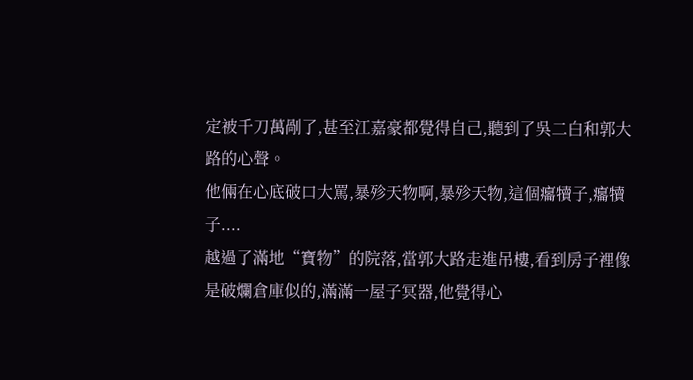定被千刀萬剮了,甚至江嘉豪都覺得自己,聽到了吳二白和郭大路的心聲。
他倆在心底破口大罵,暴殄天物啊,暴殄天物,這個癟犢子,癟犢子....
越過了滿地“寶物”的院落,當郭大路走進吊樓,看到房子裡像是破爛倉庫似的,滿滿一屋子冥器,他覺得心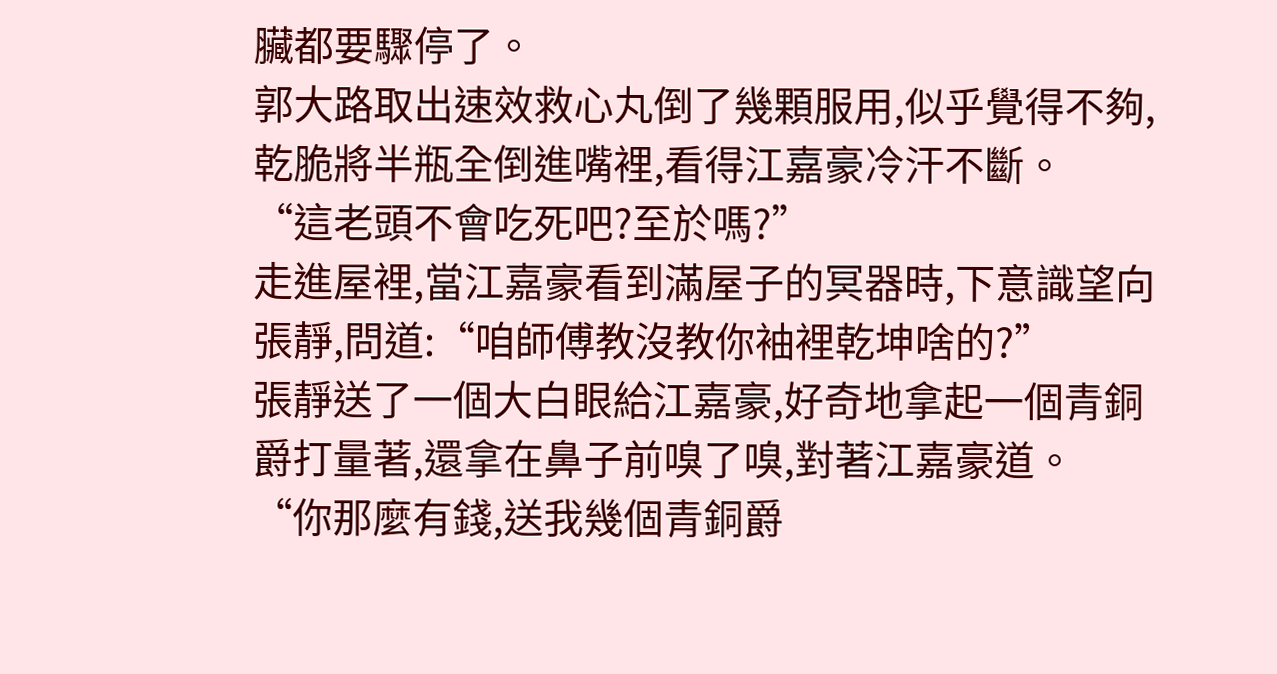臟都要驟停了。
郭大路取出速效救心丸倒了幾顆服用,似乎覺得不夠,乾脆將半瓶全倒進嘴裡,看得江嘉豪冷汗不斷。
“這老頭不會吃死吧?至於嗎?”
走進屋裡,當江嘉豪看到滿屋子的冥器時,下意識望向張靜,問道:“咱師傅教沒教你袖裡乾坤啥的?”
張靜送了一個大白眼給江嘉豪,好奇地拿起一個青銅爵打量著,還拿在鼻子前嗅了嗅,對著江嘉豪道。
“你那麼有錢,送我幾個青銅爵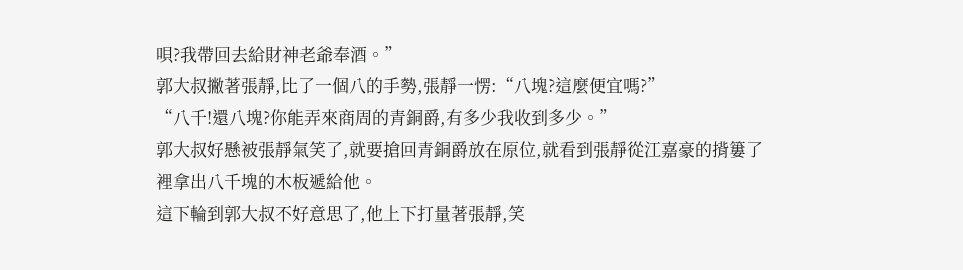唄?我帶回去給財神老爺奉酒。”
郭大叔撇著張靜,比了一個八的手勢,張靜一愣:“八塊?這麼便宜嗎?”
“八千!還八塊?你能弄來商周的青銅爵,有多少我收到多少。”
郭大叔好懸被張靜氣笑了,就要搶回青銅爵放在原位,就看到張靜從江嘉豪的揹簍了裡拿出八千塊的木板遞給他。
這下輪到郭大叔不好意思了,他上下打量著張靜,笑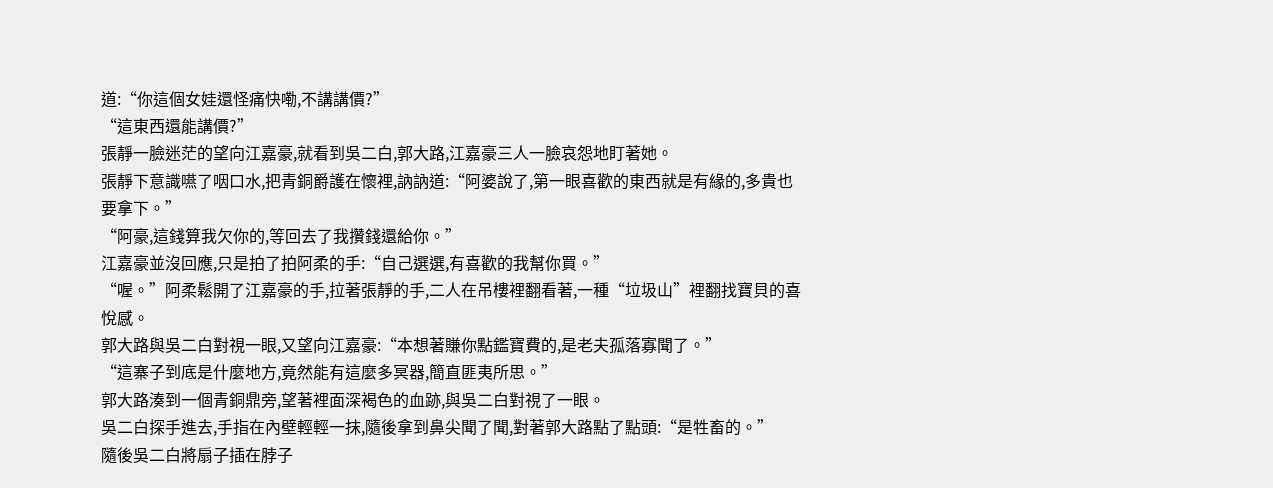道:“你這個女娃還怪痛快嘞,不講講價?”
“這東西還能講價?”
張靜一臉迷茫的望向江嘉豪,就看到吳二白,郭大路,江嘉豪三人一臉哀怨地盯著她。
張靜下意識嚥了咽口水,把青銅爵護在懷裡,訥訥道:“阿婆說了,第一眼喜歡的東西就是有緣的,多貴也要拿下。”
“阿豪,這錢算我欠你的,等回去了我攢錢還給你。”
江嘉豪並沒回應,只是拍了拍阿柔的手:“自己選選,有喜歡的我幫你買。”
“喔。”阿柔鬆開了江嘉豪的手,拉著張靜的手,二人在吊樓裡翻看著,一種“垃圾山”裡翻找寶貝的喜悅感。
郭大路與吳二白對視一眼,又望向江嘉豪:“本想著賺你點鑑寶費的,是老夫孤落寡聞了。”
“這寨子到底是什麼地方,竟然能有這麼多冥器,簡直匪夷所思。”
郭大路湊到一個青銅鼎旁,望著裡面深褐色的血跡,與吳二白對視了一眼。
吳二白探手進去,手指在內壁輕輕一抹,隨後拿到鼻尖聞了聞,對著郭大路點了點頭:“是牲畜的。”
隨後吳二白將扇子插在脖子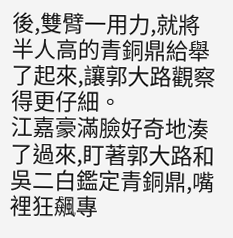後,雙臂一用力,就將半人高的青銅鼎給舉了起來,讓郭大路觀察得更仔細。
江嘉豪滿臉好奇地湊了過來,盯著郭大路和吳二白鑑定青銅鼎,嘴裡狂飆專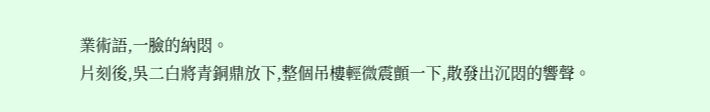業術語,一臉的納悶。
片刻後,吳二白將青銅鼎放下,整個吊樓輕微震顫一下,散發出沉悶的響聲。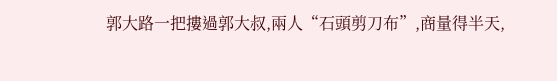郭大路一把摟過郭大叔,兩人“石頭剪刀布”,商量得半天,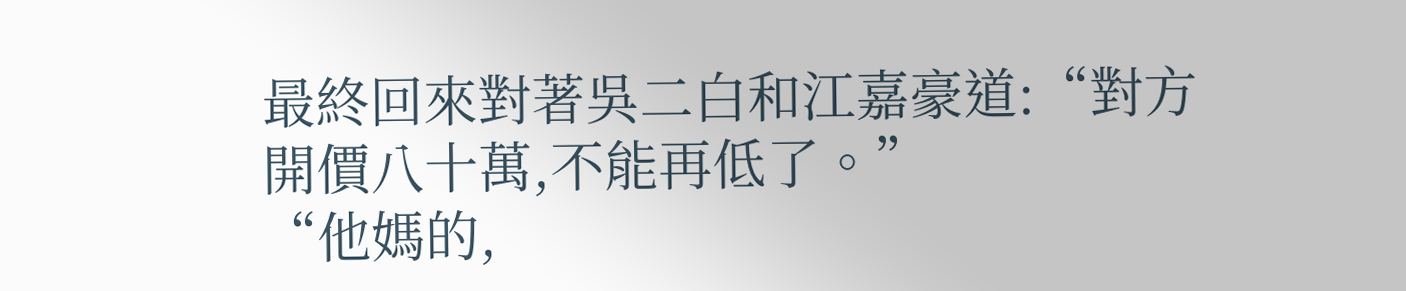最終回來對著吳二白和江嘉豪道:“對方開價八十萬,不能再低了。”
“他媽的,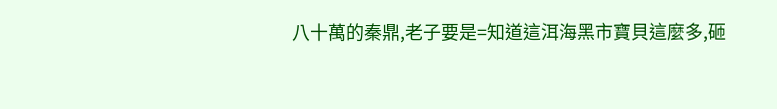八十萬的秦鼎,老子要是=知道這洱海黑市寶貝這麼多,砸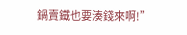鍋賣鐵也要湊錢來啊!”